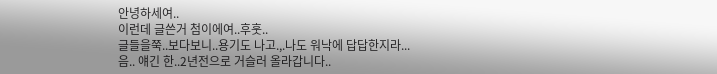안녕하세여..
이런데 글쓴거 첨이에여..후훗..
글들을쭉..보다보니..용기도 나고.,.나도 워낙에 답답한지라...
음.. 얘긴 한..2년전으로 거슬러 올라갑니다..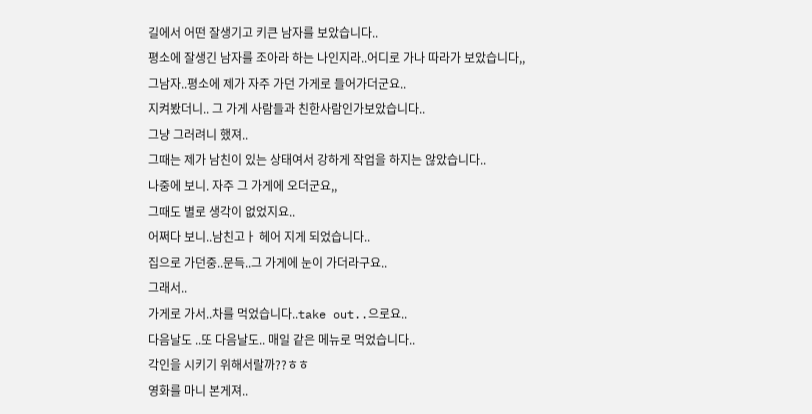길에서 어떤 잘생기고 키큰 남자를 보았습니다..
평소에 잘생긴 남자를 조아라 하는 나인지라..어디로 가나 따라가 보았습니다,,
그남자..평소에 제가 자주 가던 가게로 들어가더군요..
지켜봤더니.. 그 가게 사람들과 친한사람인가보았습니다..
그냥 그러려니 했져..
그때는 제가 남친이 있는 상태여서 강하게 작업을 하지는 않았습니다..
나중에 보니. 자주 그 가게에 오더군요,,
그때도 별로 생각이 없었지요..
어쩌다 보니..남친고ㅏ 헤어 지게 되었습니다..
집으로 가던중..문득..그 가게에 눈이 가더라구요..
그래서..
가게로 가서..차를 먹었습니다..take out..으로요..
다음날도 ..또 다음날도.. 매일 같은 메뉴로 먹었습니다..
각인을 시키기 위해서랄까??ㅎㅎ
영화를 마니 본게져..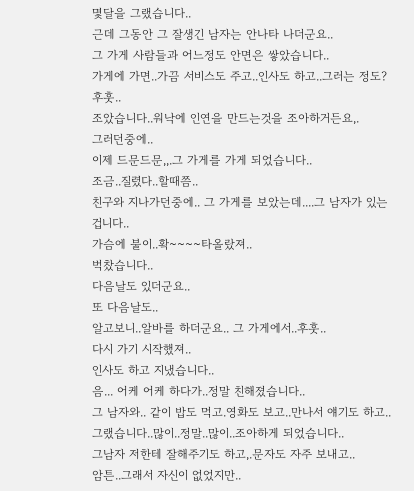몇달을 그랬습니다..
근데 그동안 그 잘생긴 남자는 안나타 나더군요..
그 가게 사람들과 어느정도 안면은 쌓았습니다..
가게에 가면..가끔 서비스도 주고..인사도 하고..그러는 정도?후훗..
조았습니다..워낙에 인연을 만드는것을 조아하거든요,.
그러던중에..
이제 드문드문,,.그 가게를 가게 되었습니다..
조금..질렸다..할때쯤..
친구와 지나가던중에.. 그 가게를 보았는데....그 남자가 있는겁니다..
가슴에 불이..확~~~~타올랐져..
벅찼습니다..
다음날도 있더군요..
또 다음날도..
알고보니..알바를 하더군요.. 그 가게에서..후훗..
다시 가기 시작했져..
인사도 하고 지냈습니다..
음... 어케 어케 하다가..정말 친해졌습니다..
그 남자와.. 같이 밥도 먹고.영화도 보고..만나서 얘기도 하고..
그랬습니다..많이..정말..많이..조아하게 되었습니다..
그남자 저한테 잘해주기도 하고,.문자도 자주 보내고..
암튼..그래서 자신이 없었지만..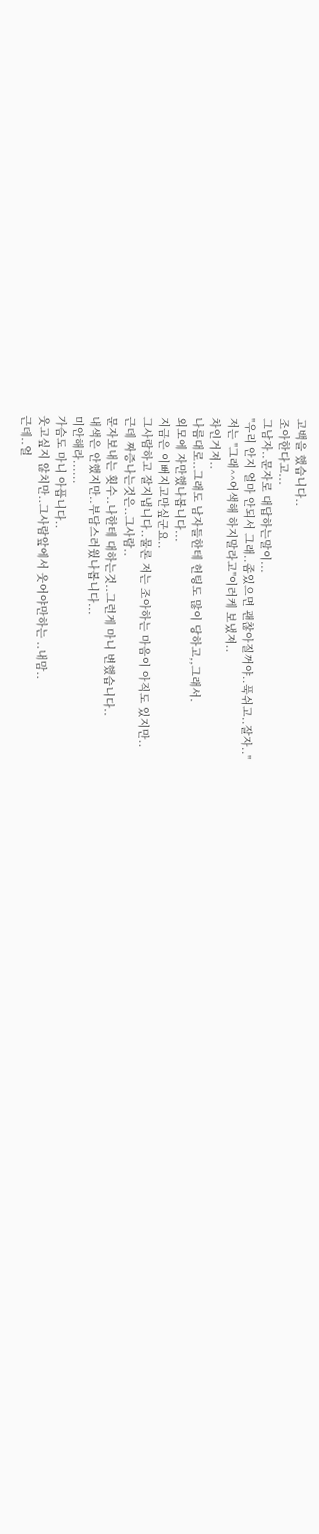고백을 했습니다..
조아한다고...
그남자..문자로 대답하는말이...
"우리 안지 얼마 안되서 그래..좀있으면 괜찮아질꺼야..푹쉬고..잘자.."
저는 "그래^^어색해 하지말라고"이러케 보냈져..
차인거져..
나름대로..그래도 남자들한테 헌팅도 많이 당하고,,그래서.
외모에 자만했나봅니다...
지금은 이뻐지고만싶군요..
그사람하고 잘지냅니다..물론 저는 조아하는 마음이 아직도 있지만..
근데 짜증나는것은..그사람..
문자보내는 횟수..나한테 대하는것..그런게 마니 변했습니다..
내색은 안했지만..부담스러웠나봅니다...
미안해라......
가슴도 마니 아픕니다..
웃고싶지 않치만..그사람앞에서 웃어야만하는 ..내맘..
근데..얼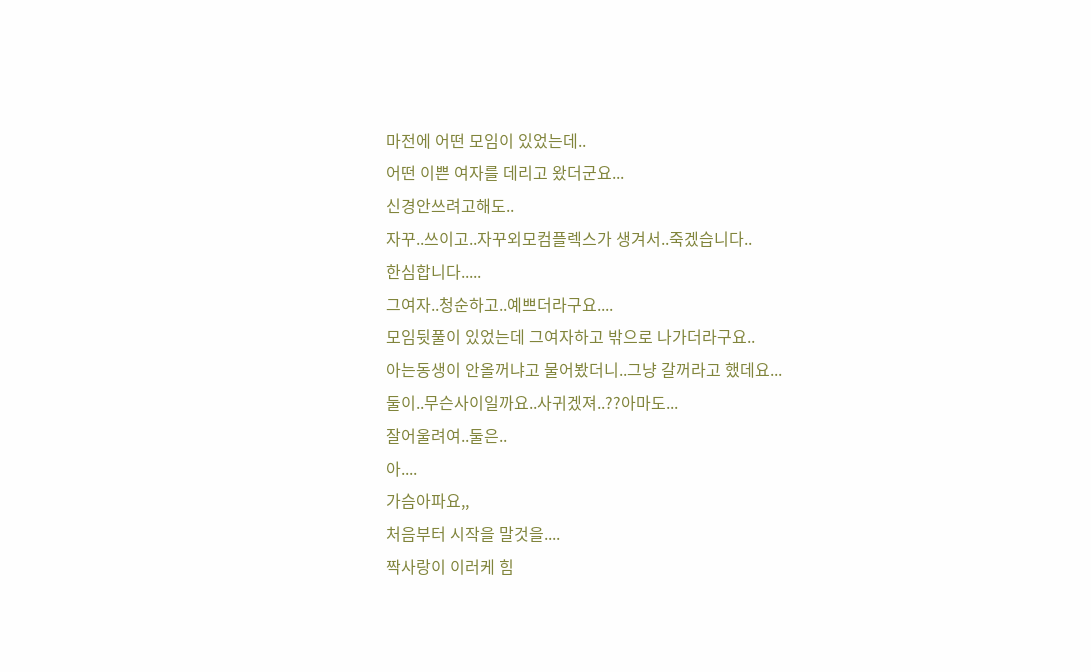마전에 어떤 모임이 있었는데..
어떤 이쁜 여자를 데리고 왔더군요...
신경안쓰려고해도..
자꾸..쓰이고..자꾸외모컴플렉스가 생겨서..죽겠습니다..
한심합니다.....
그여자..청순하고..예쁘더라구요....
모임뒷풀이 있었는데 그여자하고 밖으로 나가더라구요..
아는동생이 안올꺼냐고 물어봤더니..그냥 갈꺼라고 했데요...
둘이..무슨사이일까요..사귀겠져..??아마도...
잘어울려여..둘은..
아....
가슴아파요,,
처음부터 시작을 말것을....
짝사랑이 이러케 힘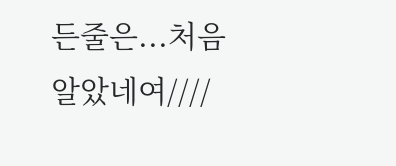든줄은...처음알았네여////